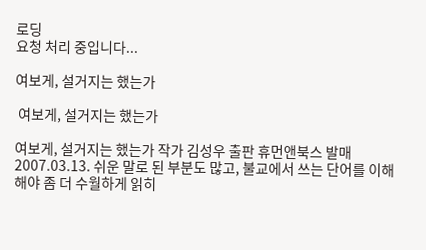로딩
요청 처리 중입니다...

여보게, 설거지는 했는가

 여보게, 설거지는 했는가

여보게, 설거지는 했는가 작가 김성우 출판 휴먼앤북스 발매 2007.03.13. 쉬운 말로 된 부분도 많고, 불교에서 쓰는 단어를 이해해야 좀 더 수월하게 읽히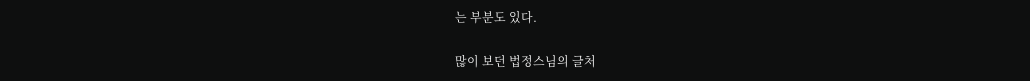는 부분도 있다.

많이 보던 법정스님의 글처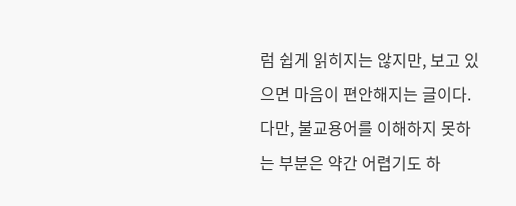럼 쉽게 읽히지는 않지만, 보고 있으면 마음이 편안해지는 글이다. 다만, 불교용어를 이해하지 못하는 부분은 약간 어렵기도 하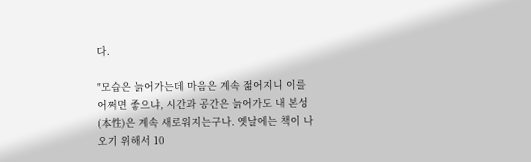다.

"모습은 늙어가는데 마음은 계속 젊어지니 이를 어쩌면 좋으냐, 시간과 공간은 늙어가도 내 본성(本性)은 계속 새로워지는구나. 옛날에는 책이 나오기 위해서 10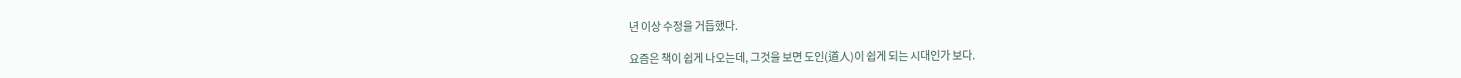년 이상 수정을 거듭했다.

요즘은 책이 쉽게 나오는데, 그것을 보면 도인(道人)이 쉽게 되는 시대인가 보다.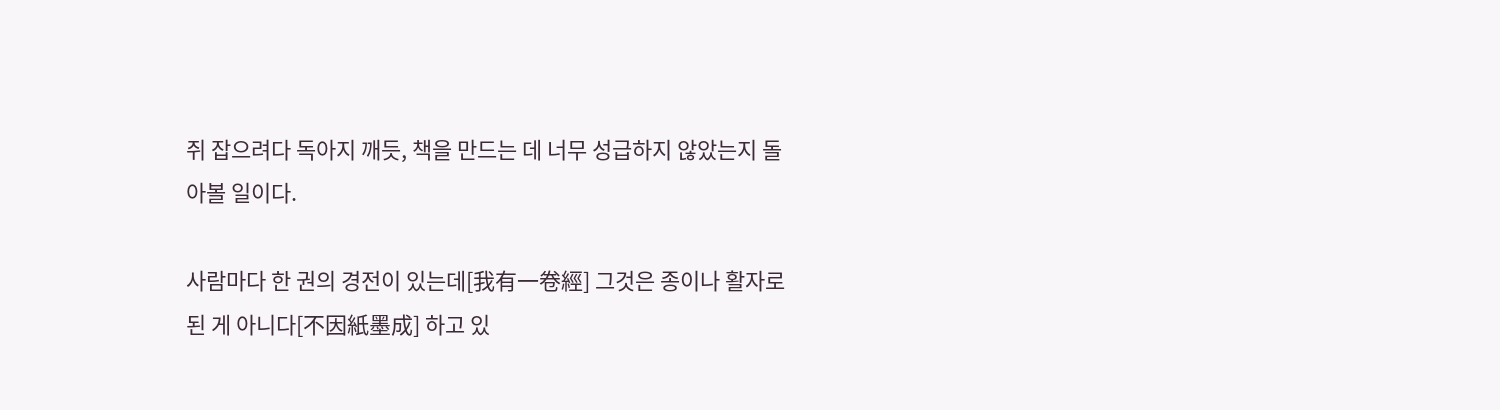쥐 잡으려다 독아지 깨듯, 책을 만드는 데 너무 성급하지 않았는지 돌아볼 일이다.

사람마다 한 권의 경전이 있는데[我有一卷經] 그것은 종이나 활자로 된 게 아니다[不因紙墨成] 하고 있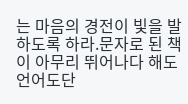는 마음의 경전이 빛을 발하도록 하라.문자로 된 책이 아무리 뛰어나다 해도 언어도단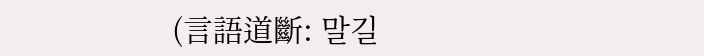(言語道斷: 말길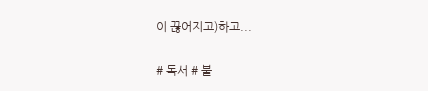이 끊어지고)하고...

# 독서 # 불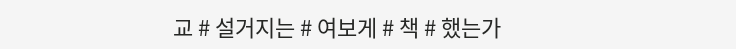교 # 설거지는 # 여보게 # 책 # 했는가